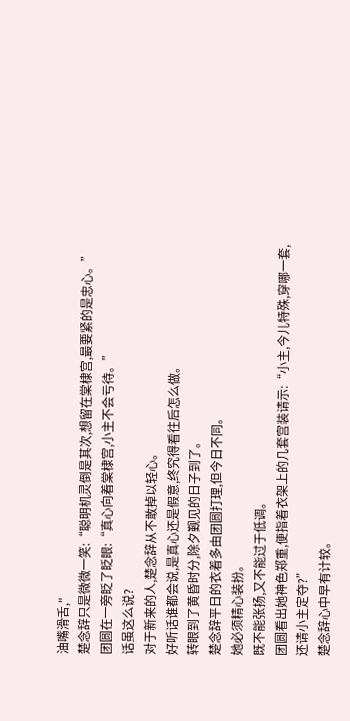油嘴滑舌,"
楚念辞只是微微一笑:“聪明机灵倒是其次,想留在棠棣宫,最要紧的是忠心。”
团圆在一旁眨了眨眼:“真心向着棠棣宫,小主不会亏待。”
话虽这么说?
对于新来的人,楚念辞从不敢掉以轻心。
好听话谁都会说,是真心还是假意,终究得看往后怎么做。
转眼到了黄昏时分,除夕觐见的日子到了。
楚念辞平日的衣着多由团圆打理,但今日不同。
她必须精心装扮。
既不能张扬,又不能过于低调。
团圆看出她神色郑重,便指着衣架上的几套宫装请示:“小主,今儿特殊,穿哪一套,还请小主定夺?”
楚念辞心中早有计较。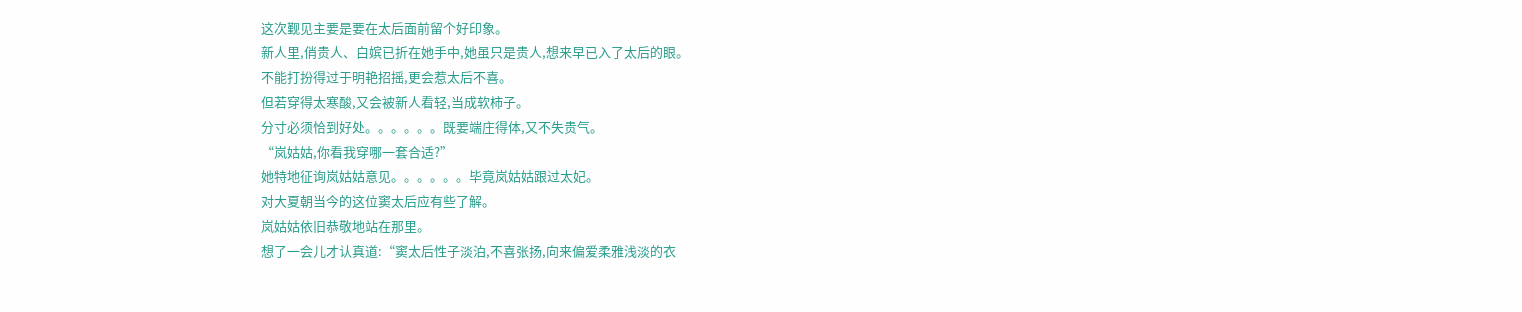这次觐见主要是要在太后面前留个好印象。
新人里,俏贵人、白嫔已折在她手中,她虽只是贵人,想来早已入了太后的眼。
不能打扮得过于明艳招摇,更会惹太后不喜。
但若穿得太寒酸,又会被新人看轻,当成软柿子。
分寸必须恰到好处。。。。。。既要端庄得体,又不失贵气。
“岚姑姑,你看我穿哪一套合适?”
她特地征询岚姑姑意见。。。。。。毕竟岚姑姑跟过太妃。
对大夏朝当今的这位窦太后应有些了解。
岚姑姑依旧恭敬地站在那里。
想了一会儿才认真道:“窦太后性子淡泊,不喜张扬,向来偏爱柔雅浅淡的衣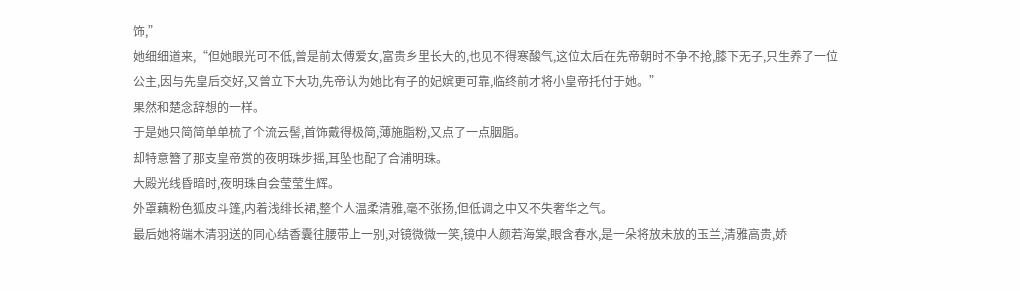饰,”
她细细道来,“但她眼光可不低,曾是前太傅爱女,富贵乡里长大的,也见不得寒酸气,这位太后在先帝朝时不争不抢,膝下无子,只生养了一位公主,因与先皇后交好,又曾立下大功,先帝认为她比有子的妃嫔更可靠,临终前才将小皇帝托付于她。”
果然和楚念辞想的一样。
于是她只简简单单梳了个流云髻,首饰戴得极简,薄施脂粉,又点了一点胭脂。
却特意簪了那支皇帝赏的夜明珠步摇,耳坠也配了合浦明珠。
大殿光线昏暗时,夜明珠自会莹莹生辉。
外罩藕粉色狐皮斗篷,内着浅绯长裙,整个人温柔清雅,毫不张扬,但低调之中又不失奢华之气。
最后她将端木清羽送的同心结香囊往腰带上一别,对镜微微一笑,镜中人颜若海棠,眼含春水,是一朵将放未放的玉兰,清雅高贵,娇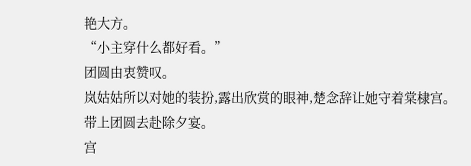艳大方。
“小主穿什么都好看。”
团圆由衷赞叹。
岚姑姑所以对她的装扮,露出欣赏的眼神,楚念辞让她守着棠棣宫。
带上团圆去赴除夕宴。
宫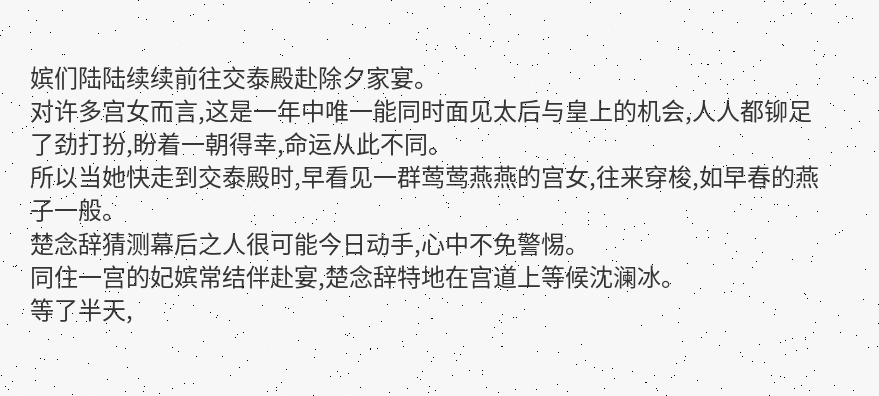嫔们陆陆续续前往交泰殿赴除夕家宴。
对许多宫女而言,这是一年中唯一能同时面见太后与皇上的机会,人人都铆足了劲打扮,盼着一朝得幸,命运从此不同。
所以当她快走到交泰殿时,早看见一群莺莺燕燕的宫女,往来穿梭,如早春的燕子一般。
楚念辞猜测幕后之人很可能今日动手,心中不免警惕。
同住一宫的妃嫔常结伴赴宴,楚念辞特地在宫道上等候沈澜冰。
等了半天,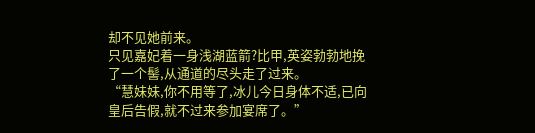却不见她前来。
只见嘉妃着一身浅湖蓝箭?比甲,英姿勃勃地挽了一个髻,从通道的尽头走了过来。
“慧妹妹,你不用等了,冰儿今日身体不适,已向皇后告假,就不过来参加宴席了。”